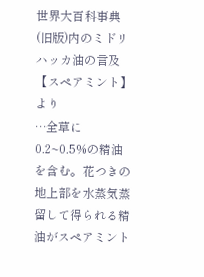世界大百科事典(旧版)内のミドリハッカ油の言及
【スペアミント】より
…全草に0.2~0.5%の精油を含む。花つきの地上部を水蒸気蒸留して得られる精油がスペアミント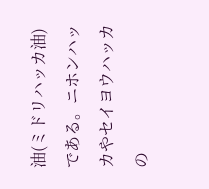油(ミドリハッカ油)である。ニホンハッカやセイヨウハッカの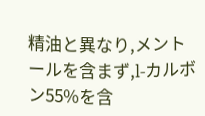精油と異なり,メントールを含まず,l‐カルボン55%を含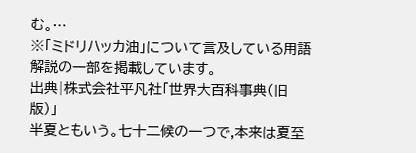む。…
※「ミドリハッカ油」について言及している用語解説の一部を掲載しています。
出典|株式会社平凡社「世界大百科事典(旧版)」
半夏ともいう。七十二候の一つで,本来は夏至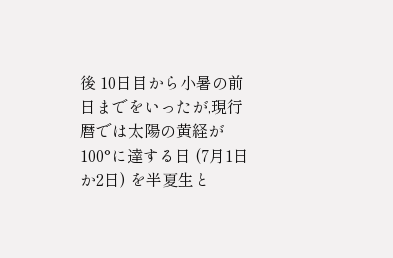後 10日目から小暑の前日までをいったが,現行暦では太陽の黄経が 100°に達する日 (7月1日か2日) を半夏生と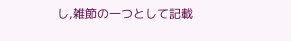し,雑節の一つとして記載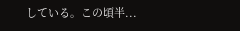している。この頃半...